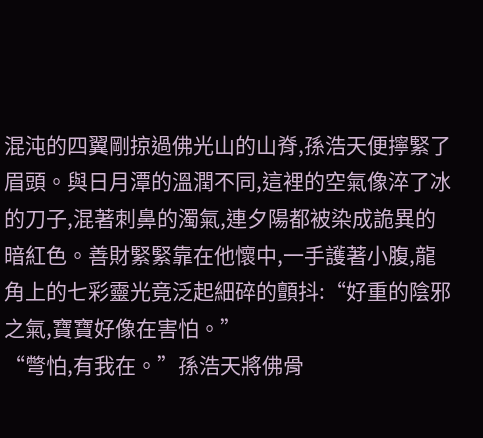混沌的四翼剛掠過佛光山的山脊,孫浩天便擰緊了眉頭。與日月潭的溫潤不同,這裡的空氣像淬了冰的刀子,混著刺鼻的濁氣,連夕陽都被染成詭異的暗紅色。善財緊緊靠在他懷中,一手護著小腹,龍角上的七彩靈光竟泛起細碎的顫抖:“好重的陰邪之氣,寶寶好像在害怕。”
“彆怕,有我在。”孫浩天將佛骨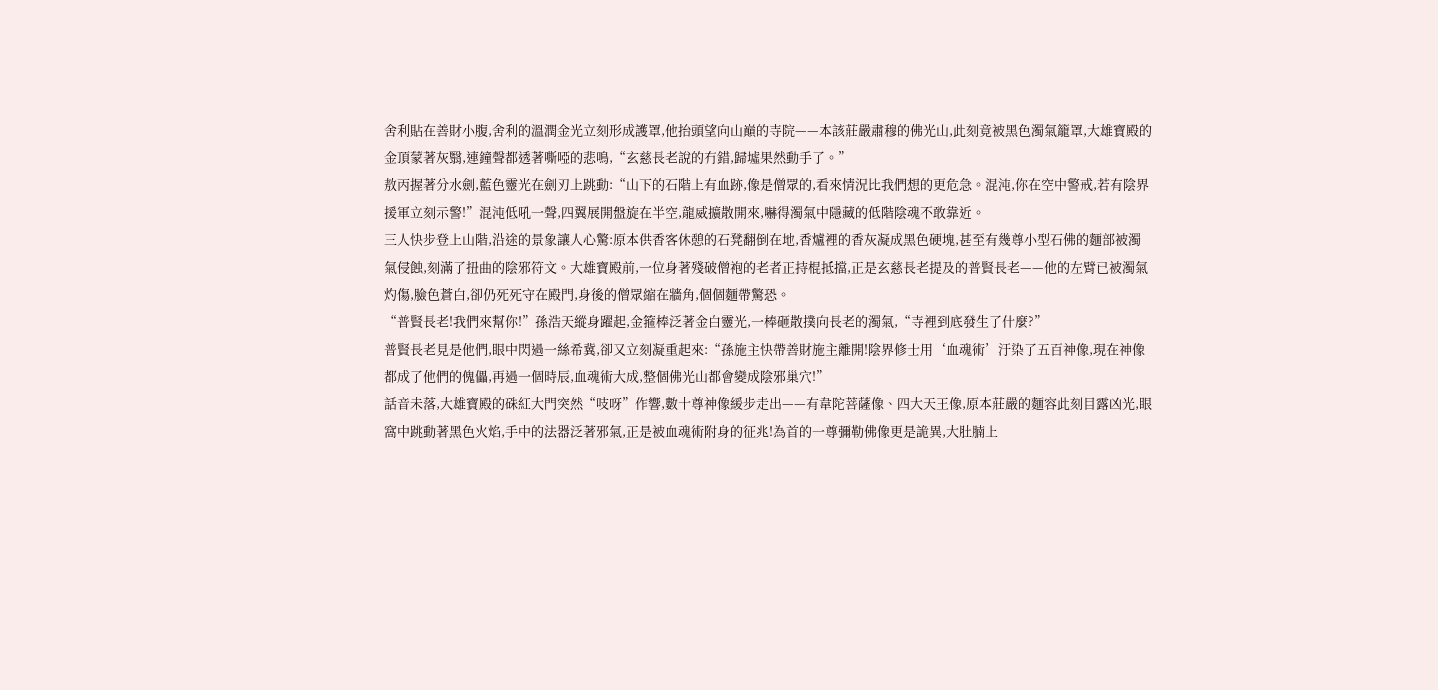舍利貼在善財小腹,舍利的溫潤金光立刻形成護罩,他抬頭望向山巔的寺院——本該莊嚴肅穆的佛光山,此刻竟被黑色濁氣籠罩,大雄寶殿的金頂蒙著灰翳,連鐘聲都透著嘶啞的悲鳴,“玄慈長老說的冇錯,歸墟果然動手了。”
敖丙握著分水劍,藍色靈光在劍刃上跳動:“山下的石階上有血跡,像是僧眾的,看來情況比我們想的更危急。混沌,你在空中警戒,若有陰界援軍立刻示警!”混沌低吼一聲,四翼展開盤旋在半空,龍威擴散開來,嚇得濁氣中隱藏的低階陰魂不敢靠近。
三人快步登上山階,沿途的景象讓人心驚:原本供香客休憩的石凳翻倒在地,香爐裡的香灰凝成黑色硬塊,甚至有幾尊小型石佛的麵部被濁氣侵蝕,刻滿了扭曲的陰邪符文。大雄寶殿前,一位身著殘破僧袍的老者正持棍抵擋,正是玄慈長老提及的普賢長老——他的左臂已被濁氣灼傷,臉色蒼白,卻仍死死守在殿門,身後的僧眾縮在牆角,個個麵帶驚恐。
“普賢長老!我們來幫你!”孫浩天縱身躍起,金箍棒泛著金白靈光,一棒砸散撲向長老的濁氣,“寺裡到底發生了什麼?”
普賢長老見是他們,眼中閃過一絲希冀,卻又立刻凝重起來:“孫施主快帶善財施主離開!陰界修士用‘血魂術’汙染了五百神像,現在神像都成了他們的傀儡,再過一個時辰,血魂術大成,整個佛光山都會變成陰邪巢穴!”
話音未落,大雄寶殿的硃紅大門突然“吱呀”作響,數十尊神像緩步走出——有韋陀菩薩像、四大天王像,原本莊嚴的麵容此刻目露凶光,眼窩中跳動著黑色火焰,手中的法器泛著邪氣,正是被血魂術附身的征兆!為首的一尊彌勒佛像更是詭異,大肚腩上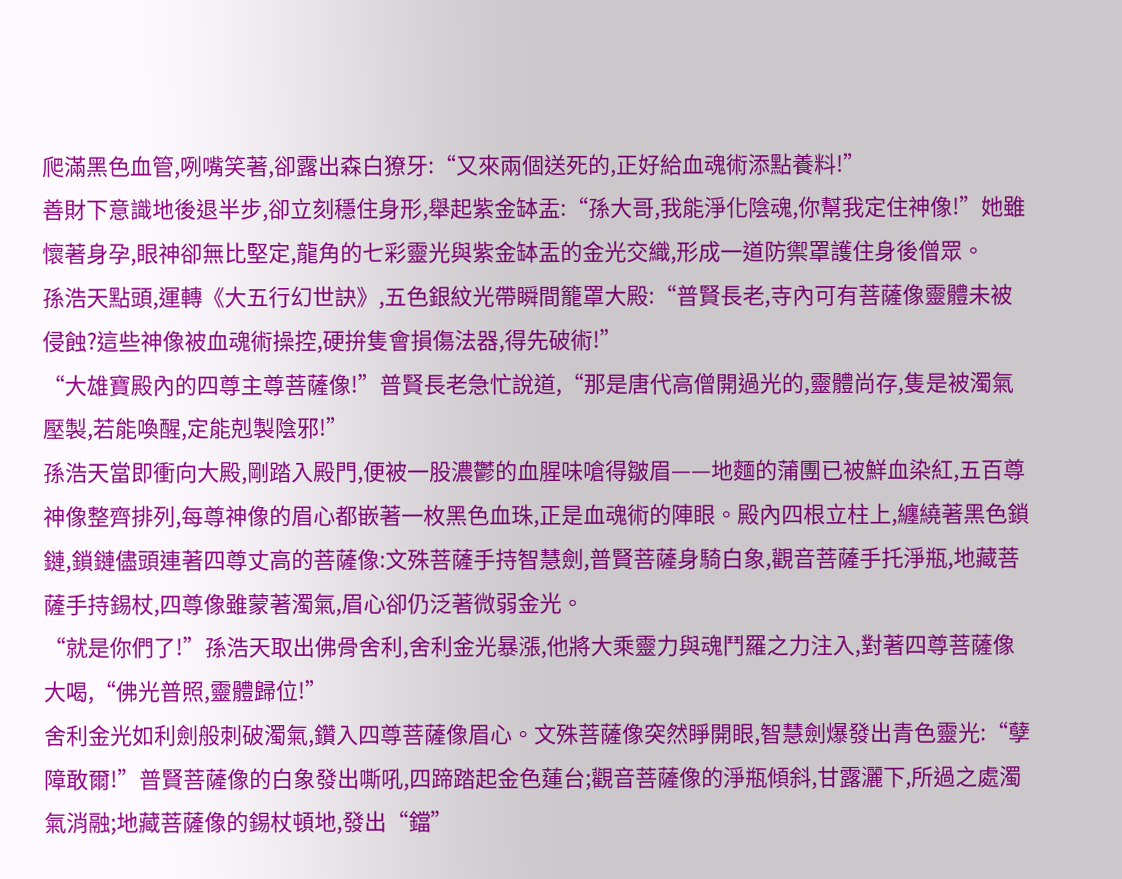爬滿黑色血管,咧嘴笑著,卻露出森白獠牙:“又來兩個送死的,正好給血魂術添點養料!”
善財下意識地後退半步,卻立刻穩住身形,舉起紫金缽盂:“孫大哥,我能淨化陰魂,你幫我定住神像!”她雖懷著身孕,眼神卻無比堅定,龍角的七彩靈光與紫金缽盂的金光交織,形成一道防禦罩護住身後僧眾。
孫浩天點頭,運轉《大五行幻世訣》,五色銀紋光帶瞬間籠罩大殿:“普賢長老,寺內可有菩薩像靈體未被侵蝕?這些神像被血魂術操控,硬拚隻會損傷法器,得先破術!”
“大雄寶殿內的四尊主尊菩薩像!”普賢長老急忙說道,“那是唐代高僧開過光的,靈體尚存,隻是被濁氣壓製,若能喚醒,定能剋製陰邪!”
孫浩天當即衝向大殿,剛踏入殿門,便被一股濃鬱的血腥味嗆得皺眉——地麵的蒲團已被鮮血染紅,五百尊神像整齊排列,每尊神像的眉心都嵌著一枚黑色血珠,正是血魂術的陣眼。殿內四根立柱上,纏繞著黑色鎖鏈,鎖鏈儘頭連著四尊丈高的菩薩像:文殊菩薩手持智慧劍,普賢菩薩身騎白象,觀音菩薩手托淨瓶,地藏菩薩手持錫杖,四尊像雖蒙著濁氣,眉心卻仍泛著微弱金光。
“就是你們了!”孫浩天取出佛骨舍利,舍利金光暴漲,他將大乘靈力與魂鬥羅之力注入,對著四尊菩薩像大喝,“佛光普照,靈體歸位!”
舍利金光如利劍般刺破濁氣,鑽入四尊菩薩像眉心。文殊菩薩像突然睜開眼,智慧劍爆發出青色靈光:“孽障敢爾!”普賢菩薩像的白象發出嘶吼,四蹄踏起金色蓮台;觀音菩薩像的淨瓶傾斜,甘露灑下,所過之處濁氣消融;地藏菩薩像的錫杖頓地,發出“鐺”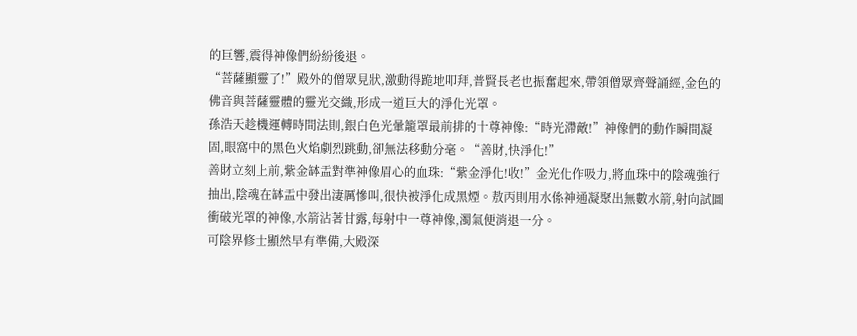的巨響,震得神像們紛紛後退。
“菩薩顯靈了!”殿外的僧眾見狀,激動得跪地叩拜,普賢長老也振奮起來,帶領僧眾齊聲誦經,金色的佛音與菩薩靈體的靈光交織,形成一道巨大的淨化光罩。
孫浩天趁機運轉時間法則,銀白色光暈籠罩最前排的十尊神像:“時光滯敵!”神像們的動作瞬間凝固,眼窩中的黑色火焰劇烈跳動,卻無法移動分毫。“善財,快淨化!”
善財立刻上前,紫金缽盂對準神像眉心的血珠:“紫金淨化!收!”金光化作吸力,將血珠中的陰魂強行抽出,陰魂在缽盂中發出淒厲慘叫,很快被淨化成黑煙。敖丙則用水係神通凝聚出無數水箭,射向試圖衝破光罩的神像,水箭沾著甘露,每射中一尊神像,濁氣便消退一分。
可陰界修士顯然早有準備,大殿深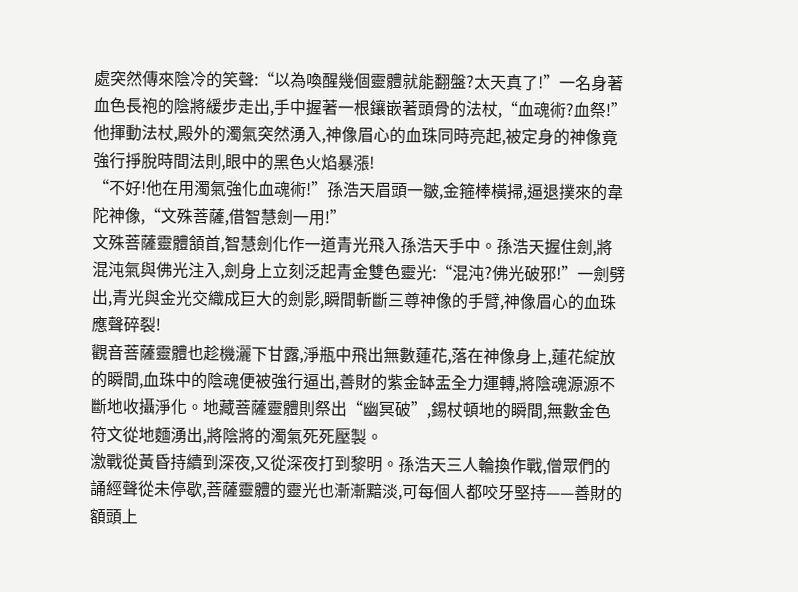處突然傳來陰冷的笑聲:“以為喚醒幾個靈體就能翻盤?太天真了!”一名身著血色長袍的陰將緩步走出,手中握著一根鑲嵌著頭骨的法杖,“血魂術?血祭!”他揮動法杖,殿外的濁氣突然湧入,神像眉心的血珠同時亮起,被定身的神像竟強行掙脫時間法則,眼中的黑色火焰暴漲!
“不好!他在用濁氣強化血魂術!”孫浩天眉頭一皺,金箍棒橫掃,逼退撲來的韋陀神像,“文殊菩薩,借智慧劍一用!”
文殊菩薩靈體頷首,智慧劍化作一道青光飛入孫浩天手中。孫浩天握住劍,將混沌氣與佛光注入,劍身上立刻泛起青金雙色靈光:“混沌?佛光破邪!”一劍劈出,青光與金光交織成巨大的劍影,瞬間斬斷三尊神像的手臂,神像眉心的血珠應聲碎裂!
觀音菩薩靈體也趁機灑下甘露,淨瓶中飛出無數蓮花,落在神像身上,蓮花綻放的瞬間,血珠中的陰魂便被強行逼出,善財的紫金缽盂全力運轉,將陰魂源源不斷地收攝淨化。地藏菩薩靈體則祭出“幽冥破”,錫杖頓地的瞬間,無數金色符文從地麵湧出,將陰將的濁氣死死壓製。
激戰從黃昏持續到深夜,又從深夜打到黎明。孫浩天三人輪換作戰,僧眾們的誦經聲從未停歇,菩薩靈體的靈光也漸漸黯淡,可每個人都咬牙堅持——善財的額頭上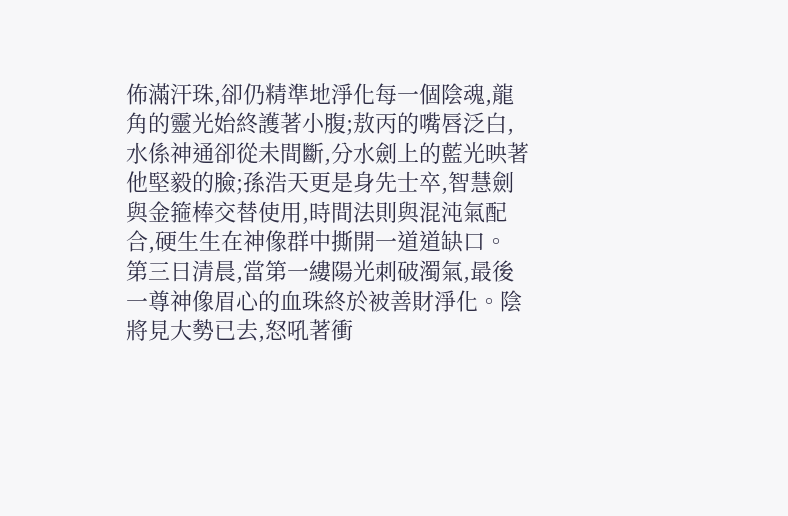佈滿汗珠,卻仍精準地淨化每一個陰魂,龍角的靈光始終護著小腹;敖丙的嘴唇泛白,水係神通卻從未間斷,分水劍上的藍光映著他堅毅的臉;孫浩天更是身先士卒,智慧劍與金箍棒交替使用,時間法則與混沌氣配合,硬生生在神像群中撕開一道道缺口。
第三日清晨,當第一縷陽光刺破濁氣,最後一尊神像眉心的血珠終於被善財淨化。陰將見大勢已去,怒吼著衝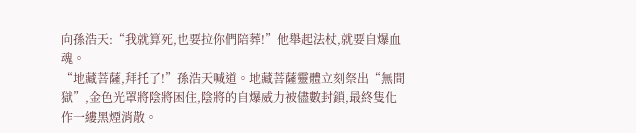向孫浩天:“我就算死,也要拉你們陪葬!”他舉起法杖,就要自爆血魂。
“地藏菩薩,拜托了!”孫浩天喊道。地藏菩薩靈體立刻祭出“無間獄”,金色光罩將陰將困住,陰將的自爆威力被儘數封鎖,最終隻化作一縷黑煙消散。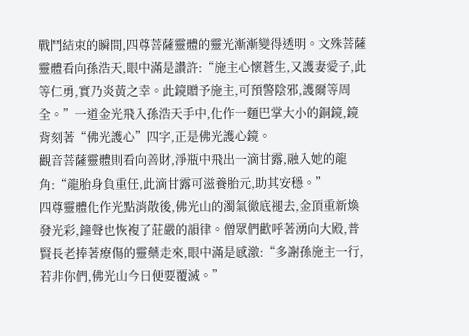戰鬥結束的瞬間,四尊菩薩靈體的靈光漸漸變得透明。文殊菩薩靈體看向孫浩天,眼中滿是讚許:“施主心懷蒼生,又護妻愛子,此等仁勇,實乃炎黃之幸。此鏡贈予施主,可預警陰邪,護爾等周全。”一道金光飛入孫浩天手中,化作一麵巴掌大小的銅鏡,鏡背刻著“佛光護心”四字,正是佛光護心鏡。
觀音菩薩靈體則看向善財,淨瓶中飛出一滴甘露,融入她的龍角:“龍胎身負重任,此滴甘露可滋養胎元,助其安穩。”
四尊靈體化作光點消散後,佛光山的濁氣徹底褪去,金頂重新煥發光彩,鐘聲也恢複了莊嚴的韻律。僧眾們歡呼著湧向大殿,普賢長老捧著療傷的靈藥走來,眼中滿是感激:“多謝孫施主一行,若非你們,佛光山今日便要覆滅。”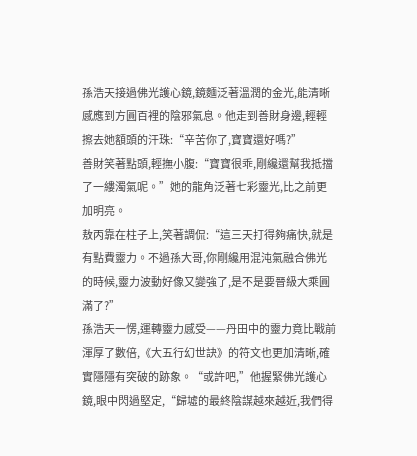孫浩天接過佛光護心鏡,鏡麵泛著溫潤的金光,能清晰感應到方圓百裡的陰邪氣息。他走到善財身邊,輕輕擦去她額頭的汗珠:“辛苦你了,寶寶還好嗎?”
善財笑著點頭,輕撫小腹:“寶寶很乖,剛纔還幫我抵擋了一縷濁氣呢。”她的龍角泛著七彩靈光,比之前更加明亮。
敖丙靠在柱子上,笑著調侃:“這三天打得夠痛快,就是有點費靈力。不過孫大哥,你剛纔用混沌氣融合佛光的時候,靈力波動好像又變強了,是不是要晉級大乘圓滿了?”
孫浩天一愣,運轉靈力感受——丹田中的靈力竟比戰前渾厚了數倍,《大五行幻世訣》的符文也更加清晰,確實隱隱有突破的跡象。“或許吧,”他握緊佛光護心鏡,眼中閃過堅定,“歸墟的最終陰謀越來越近,我們得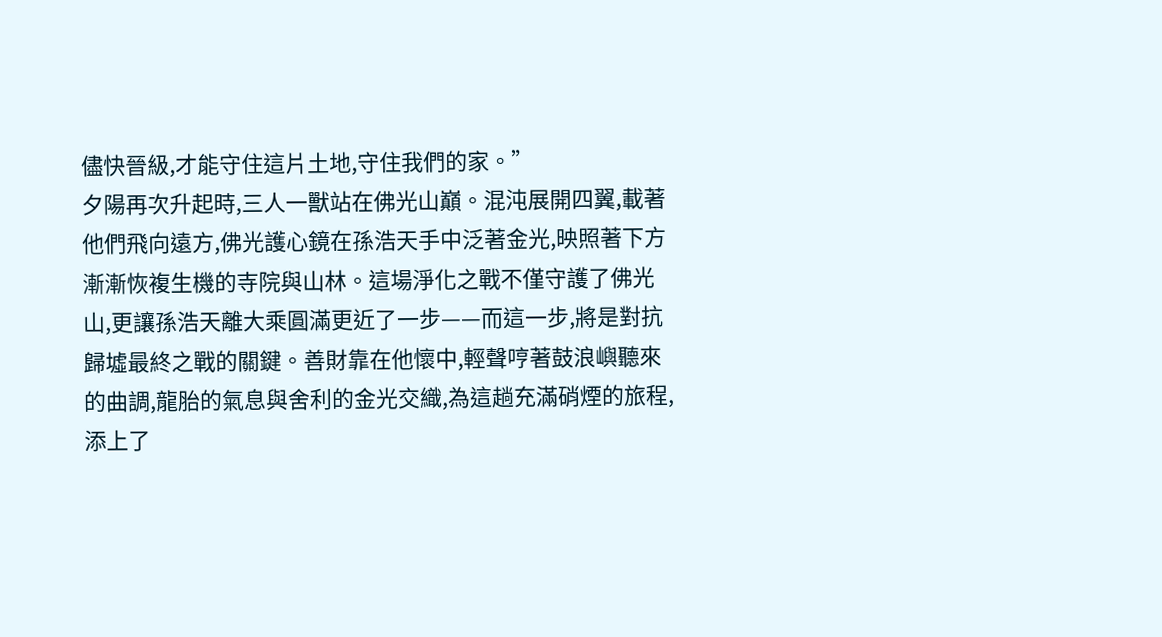儘快晉級,才能守住這片土地,守住我們的家。”
夕陽再次升起時,三人一獸站在佛光山巔。混沌展開四翼,載著他們飛向遠方,佛光護心鏡在孫浩天手中泛著金光,映照著下方漸漸恢複生機的寺院與山林。這場淨化之戰不僅守護了佛光山,更讓孫浩天離大乘圓滿更近了一步——而這一步,將是對抗歸墟最終之戰的關鍵。善財靠在他懷中,輕聲哼著鼓浪嶼聽來的曲調,龍胎的氣息與舍利的金光交織,為這趟充滿硝煙的旅程,添上了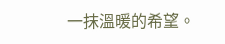一抹溫暖的希望。